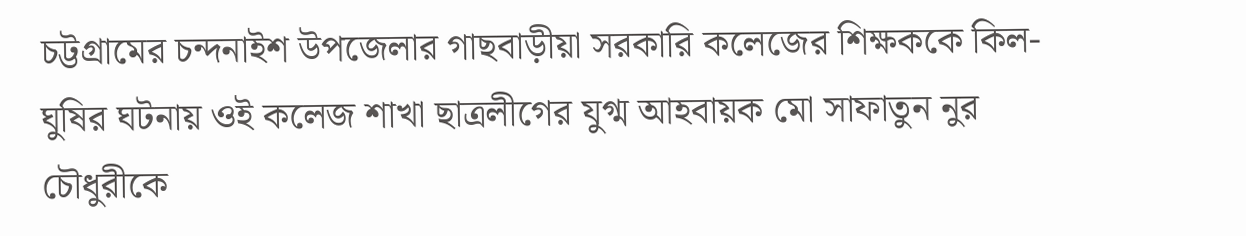চট্টগ্রামের চন্দনাইশ উপজেলার গাছবাড়ীয়া সরকারি কলেজের শিক্ষককে কিল-ঘুষির ঘটনায় ওই কলেজ শাখা ছাত্রলীগের যুগ্ম আহবায়ক মো সাফাতুন নুর চৌধুরীকে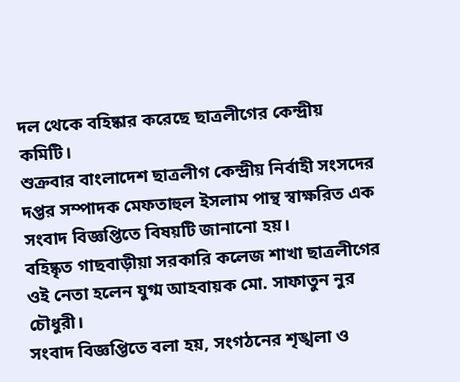দল থেকে বহিষ্কার করেছে ছাত্রলীগের কেন্দ্রীয় কমিটি।
শুক্রবার বাংলাদেশ ছাত্রলীগ কেন্দ্রীয় নির্বাহী সংসদের দপ্তর সম্পাদক মেফতাহুল ইসলাম পান্থ স্বাক্ষরিত এক সংবাদ বিজ্ঞপ্তিতে বিষয়টি জানানো হয়।
বহিষ্কৃত গাছবাড়ীয়া সরকারি কলেজ শাখা ছাত্রলীগের ওই নেতা হলেন যুগ্ম আহবায়ক মো. সাফাতুন নুর চৌধুরী।
সংবাদ বিজ্ঞপ্তিতে বলা হয়, সংগঠনের শৃঙ্খলা ও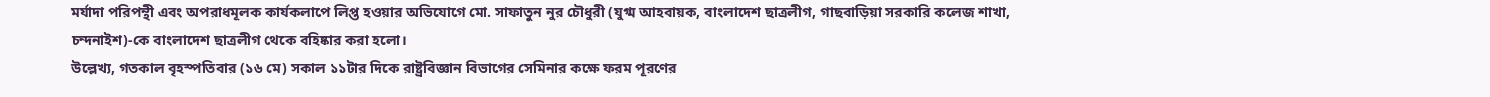মর্যাদা পরিপন্থী এবং অপরাধমূলক কার্যকলাপে লিপ্ত হওয়ার অভিযোগে মো. সাফাতুন নুর চৌধুরী (যুগ্ম আহবায়ক, বাংলাদেশ ছাত্রলীগ, গাছবাড়িয়া সরকারি কলেজ শাখা, চন্দনাইশ)-কে বাংলাদেশ ছাত্রলীগ থেকে বহিষ্কার করা হলো।
উল্লেখ্য, গতকাল বৃহস্পতিবার (১৬ মে) সকাল ১১টার দিকে রাষ্ট্রবিজ্ঞান বিভাগের সেমিনার কক্ষে ফরম পূরণের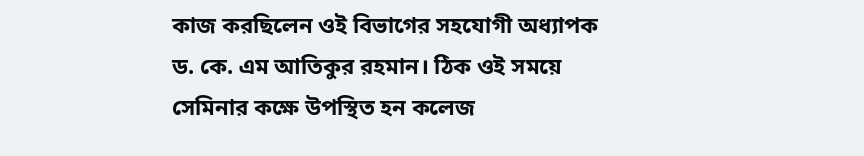কাজ করছিলেন ওই বিভাগের সহযোগী অধ্যাপক ড. কে. এম আতিকুর রহমান। ঠিক ওই সময়ে সেমিনার কক্ষে উপস্থিত হন কলেজ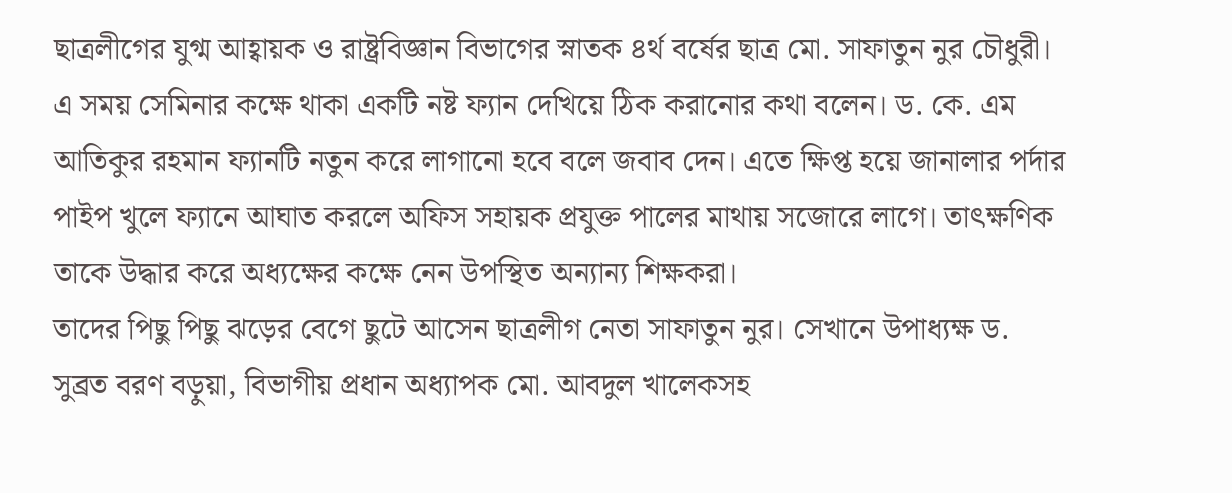ছাত্রলীগের যুগ্ম আহ্বায়ক ও রাষ্ট্রবিজ্ঞান বিভাগের স্নাতক ৪র্থ বর্ষের ছাত্র মো. সাফাতুন নুর চৌধুরী। এ সময় সেমিনার কক্ষে থাকা একটি নষ্ট ফ্যান দেখিয়ে ঠিক করানোর কথা বলেন। ড. কে. এম আতিকুর রহমান ফ্যানটি নতুন করে লাগানো হবে বলে জবাব দেন। এতে ক্ষিপ্ত হয়ে জানালার পর্দার পাইপ খুলে ফ্যানে আঘাত করলে অফিস সহায়ক প্রযুক্ত পালের মাথায় সজোরে লাগে। তাৎক্ষণিক তাকে উদ্ধার করে অধ্যক্ষের কক্ষে নেন উপস্থিত অন্যান্য শিক্ষকরা।
তাদের পিছু পিছু ঝড়ের বেগে ছুটে আসেন ছাত্রলীগ নেতা সাফাতুন নুর। সেখানে উপাধ্যক্ষ ড. সুব্রত বরণ বড়ুয়া, বিভাগীয় প্রধান অধ্যাপক মো. আবদুল খালেকসহ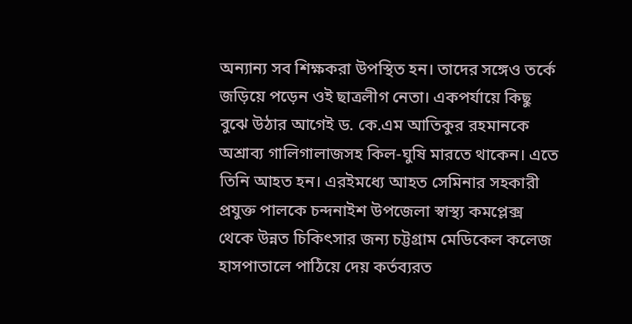অন্যান্য সব শিক্ষকরা উপস্থিত হন। তাদের সঙ্গেও তর্কে জড়িয়ে পড়েন ওই ছাত্রলীগ নেতা। একপর্যায়ে কিছু বুঝে উঠার আগেই ড. কে.এম আতিকুর রহমানকে অশ্রাব্য গালিগালাজসহ কিল-ঘুষি মারতে থাকেন। এতে তিনি আহত হন। এরইমধ্যে আহত সেমিনার সহকারী প্রযুক্ত পালকে চন্দনাইশ উপজেলা স্বাস্থ্য কমপ্লেক্স থেকে উন্নত চিকিৎসার জন্য চট্টগ্রাম মেডিকেল কলেজ হাসপাতালে পাঠিয়ে দেয় কর্তব্যরত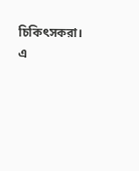চিকিৎসকরা। এ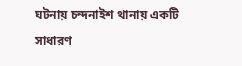ঘটনায় চন্দনাইশ থানায় একটি সাধারণ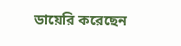ডায়েরি করেছেন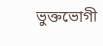ভুক্তভোগী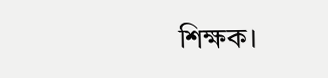শিক্ষক।